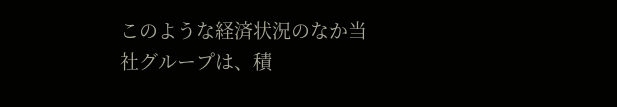このような経済状況のなか当社グループは、積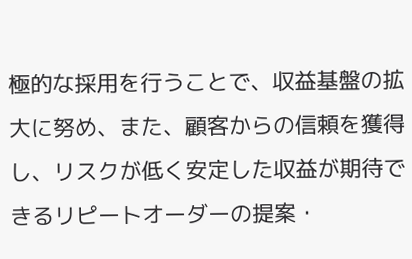極的な採用を行うことで、収益基盤の拡大に努め、また、顧客からの信頼を獲得し、リスクが低く安定した収益が期待できるリピートオーダーの提案・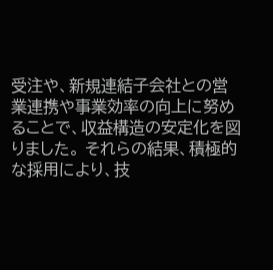受注や、新規連結子会社との営業連携や事業効率の向上に努めることで、収益構造の安定化を図りました。 それらの結果、積極的な採用により、技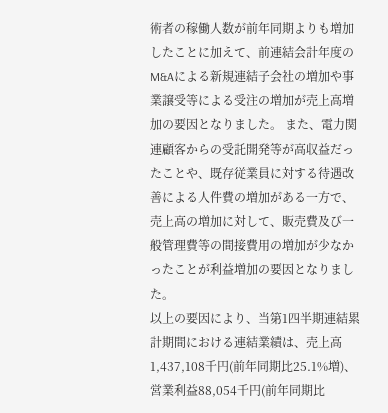術者の稼働人数が前年同期よりも増加したことに加えて、前連結会計年度のM&Aによる新規連結子会社の増加や事業譲受等による受注の増加が売上高増加の要因となりました。 また、電力関連顧客からの受託開発等が高収益だったことや、既存従業員に対する待遇改善による人件費の増加がある一方で、売上高の増加に対して、販売費及び一般管理費等の間接費用の増加が少なかったことが利益増加の要因となりました。
以上の要因により、当第1四半期連結累計期間における連結業績は、売上高1,437,108千円(前年同期比25.1%増)、営業利益88,054千円(前年同期比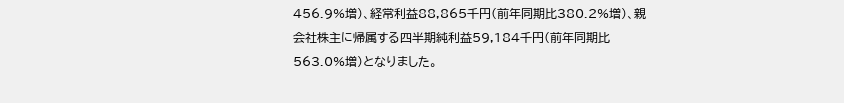456.9%増)、経常利益88,865千円(前年同期比380.2%増)、親会社株主に帰属する四半期純利益59,184千円(前年同期比563.0%増)となりました。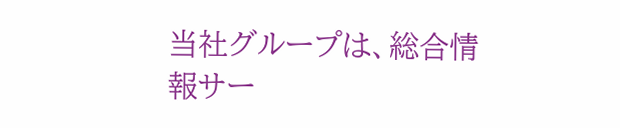当社グループは、総合情報サー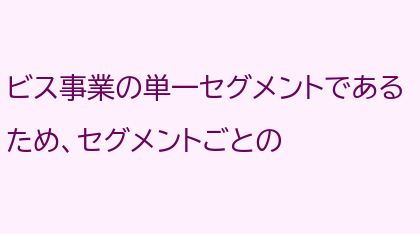ビス事業の単一セグメントであるため、セグメントごとの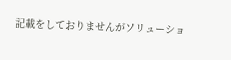記載をしておりませんがソリューショ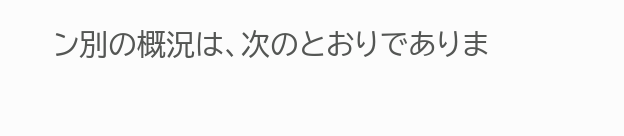ン別の概況は、次のとおりでありま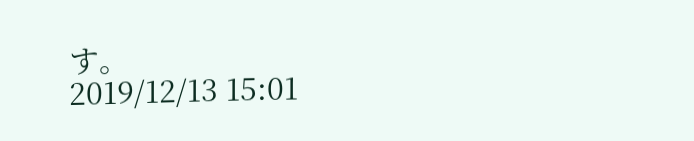す。
2019/12/13 15:01